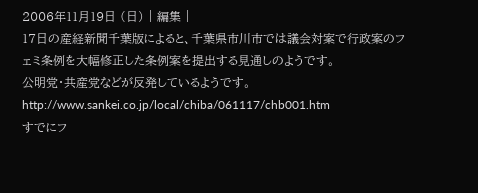2006年11月19日 (日) | 編集 |
17日の産経新聞千葉版によると、千葉県市川市では議会対案で行政案のフェミ条例を大幅修正した条例案を提出する見通しのようです。
公明党・共産党などが反発しているようです。
http://www.sankei.co.jp/local/chiba/061117/chb001.htm
すでにフ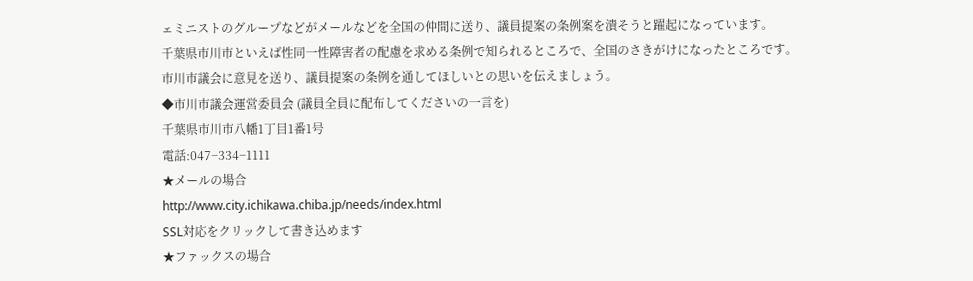ェミニストのグループなどがメールなどを全国の仲間に送り、議員提案の条例案を潰そうと躍起になっています。
千葉県市川市といえば性同一性障害者の配慮を求める条例で知られるところで、全国のさきがけになったところです。
市川市議会に意見を送り、議員提案の条例を通してほしいとの思いを伝えましょう。
◆市川市議会運営委員会 (議員全員に配布してくださいの一言を)
千葉県市川市八幡1丁目1番1号
電話:047−334−1111
★メールの場合
http://www.city.ichikawa.chiba.jp/needs/index.html
SSL対応をクリックして書き込めます
★ファックスの場合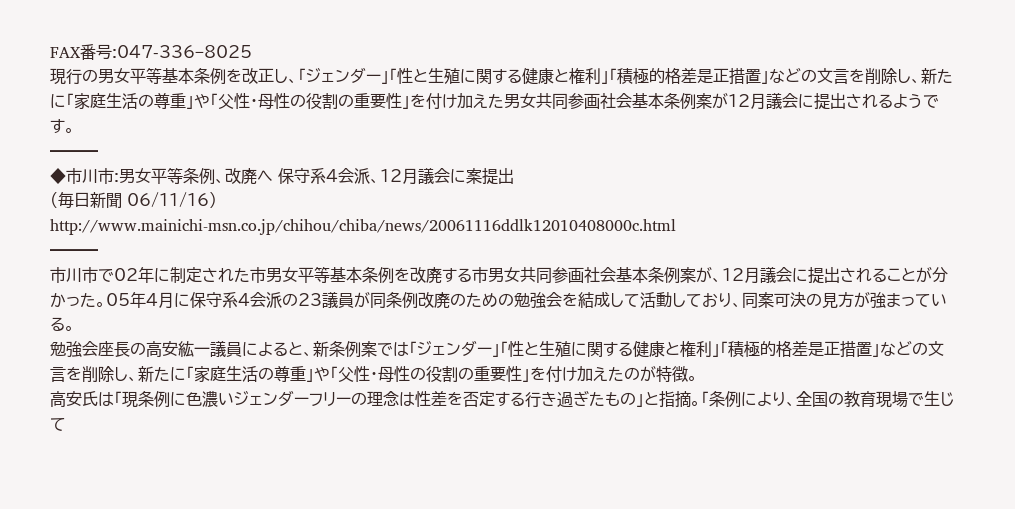FAX番号:047-336−8025
現行の男女平等基本条例を改正し、「ジェンダー」「性と生殖に関する健康と権利」「積極的格差是正措置」などの文言を削除し、新たに「家庭生活の尊重」や「父性・母性の役割の重要性」を付け加えた男女共同参画社会基本条例案が12月議会に提出されるようです。
━━━
◆市川市:男女平等条例、改廃へ 保守系4会派、12月議会に案提出
(毎日新聞 06/11/16)
http://www.mainichi-msn.co.jp/chihou/chiba/news/20061116ddlk12010408000c.html
━━━
市川市で02年に制定された市男女平等基本条例を改廃する市男女共同参画社会基本条例案が、12月議会に提出されることが分かった。05年4月に保守系4会派の23議員が同条例改廃のための勉強会を結成して活動しており、同案可決の見方が強まっている。
勉強会座長の高安紘一議員によると、新条例案では「ジェンダー」「性と生殖に関する健康と権利」「積極的格差是正措置」などの文言を削除し、新たに「家庭生活の尊重」や「父性・母性の役割の重要性」を付け加えたのが特徴。
高安氏は「現条例に色濃いジェンダーフリーの理念は性差を否定する行き過ぎたもの」と指摘。「条例により、全国の教育現場で生じて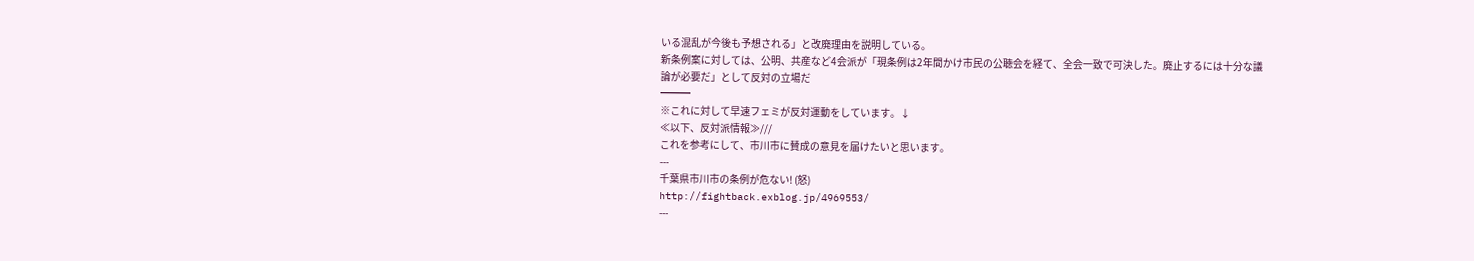いる混乱が今後も予想される」と改廃理由を説明している。
新条例案に対しては、公明、共産など4会派が「現条例は2年間かけ市民の公聴会を経て、全会一致で可決した。廃止するには十分な議論が必要だ」として反対の立場だ
━━━
※これに対して早速フェミが反対運動をしています。↓
≪以下、反対派情報≫///
これを参考にして、市川市に賛成の意見を届けたいと思います。
---
千葉県市川市の条例が危ない! (怒)
http://fightback.exblog.jp/4969553/
---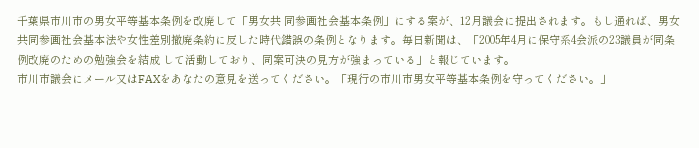千葉県市川市の男女平等基本条例を改廃して「男女共 同参画社会基本条例」にする案が、12月議会に提出されます。もし通れば、男女共同参画社会基本法や女性差別撤廃条約に反した時代錯誤の条例となります。毎日新聞は、「2005年4月に保守系4会派の23議員が同条例改廃のための勉強会を結成 して活動しており、同案可決の見方が強まっている」と報じています。
市川市議会にメール又はFAXをあなたの意見を送ってください。「現行の市川市男女平等基本条例を守ってください。」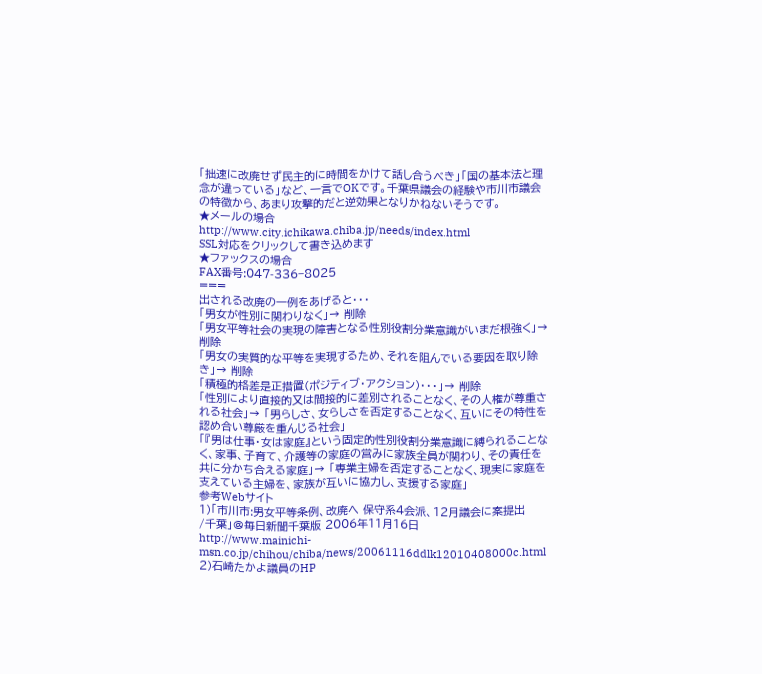「拙速に改廃せず民主的に時間をかけて話し合うべき」「国の基本法と理念が違っている」など、一言でOKです。千葉県議会の経験や市川市議会の特徴から、あまり攻撃的だと逆効果となりかねないそうです。
★メールの場合
http://www.city.ichikawa.chiba.jp/needs/index.html
SSL対応をクリックして書き込めます
★ファックスの場合
FAX番号:047-336−8025
===
出される改廃の一例をあげると・・・
「男女が性別に関わりなく」→ 削除
「男女平等社会の実現の障害となる性別役割分業意識がいまだ根強く」→ 削除
「男女の実質的な平等を実現するため、それを阻んでいる要因を取り除き」→ 削除
「積極的格差是正措置(ポジティブ・アクション)・・・」→ 削除
「性別により直接的又は間接的に差別されることなく、その人権が尊重さ
れる社会」→ 「男らしさ、女らしさを否定することなく、互いにその特性を認め合い尊厳を重んじる社会」
「『男は仕事・女は家庭』という固定的性別役割分業意識に縛られることなく、家事、子育て、介護等の家庭の営みに家族全員が関わり、その責任を共に分かち合える家庭」→ 「専業主婦を否定することなく、現実に家庭を支えている主婦を、家族が互いに協力し、支援する家庭」
参考Webサイト
1)「市川市:男女平等条例、改廃へ 保守系4会派、12月議会に案提出
/千葉」@毎日新聞千葉版 2006年11月16日
http://www.mainichi-msn.co.jp/chihou/chiba/news/20061116ddlk12010408000c.html
2)石崎たかよ議員のHP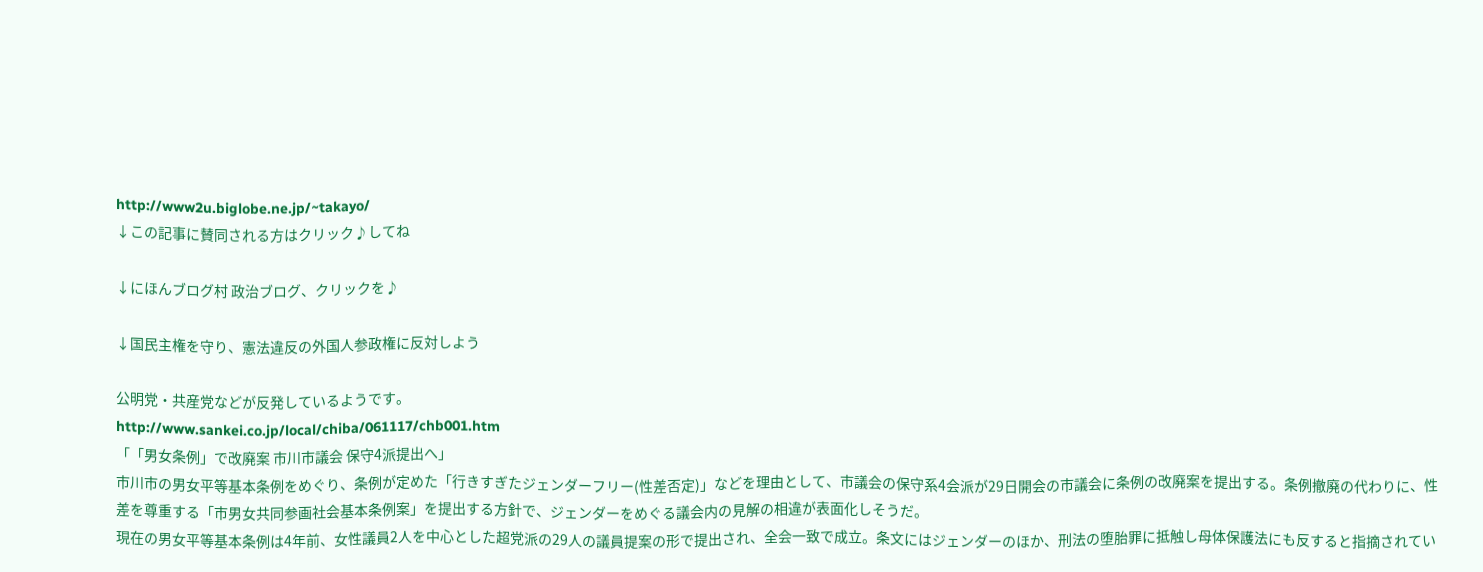http://www2u.biglobe.ne.jp/~takayo/
↓この記事に賛同される方はクリック♪してね

↓にほんブログ村 政治ブログ、クリックを♪

↓国民主権を守り、憲法違反の外国人参政権に反対しよう

公明党・共産党などが反発しているようです。
http://www.sankei.co.jp/local/chiba/061117/chb001.htm
「「男女条例」で改廃案 市川市議会 保守4派提出へ」
市川市の男女平等基本条例をめぐり、条例が定めた「行きすぎたジェンダーフリー(性差否定)」などを理由として、市議会の保守系4会派が29日開会の市議会に条例の改廃案を提出する。条例撤廃の代わりに、性差を尊重する「市男女共同参画社会基本条例案」を提出する方針で、ジェンダーをめぐる議会内の見解の相違が表面化しそうだ。
現在の男女平等基本条例は4年前、女性議員2人を中心とした超党派の29人の議員提案の形で提出され、全会一致で成立。条文にはジェンダーのほか、刑法の堕胎罪に抵触し母体保護法にも反すると指摘されてい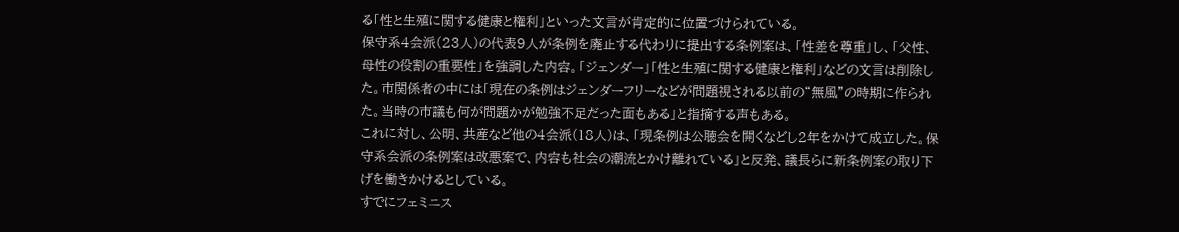る「性と生殖に関する健康と権利」といった文言が肯定的に位置づけられている。
保守系4会派(23人)の代表9人が条例を廃止する代わりに提出する条例案は、「性差を尊重」し、「父性、母性の役割の重要性」を強調した内容。「ジェンダー」「性と生殖に関する健康と権利」などの文言は削除した。市関係者の中には「現在の条例はジェンダーフリーなどが問題視される以前の“無風”の時期に作られた。当時の市議も何が問題かが勉強不足だった面もある」と指摘する声もある。
これに対し、公明、共産など他の4会派(18人)は、「現条例は公聴会を開くなどし2年をかけて成立した。保守系会派の条例案は改悪案で、内容も社会の潮流とかけ離れている」と反発、議長らに新条例案の取り下げを働きかけるとしている。
すでにフェミニス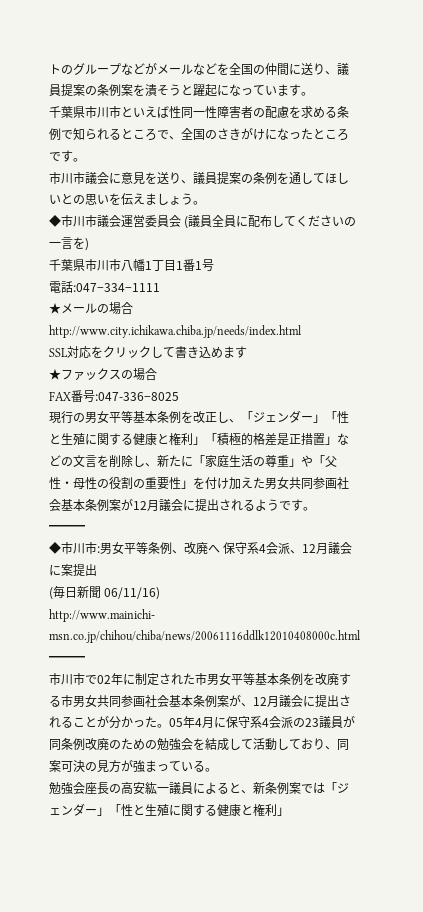トのグループなどがメールなどを全国の仲間に送り、議員提案の条例案を潰そうと躍起になっています。
千葉県市川市といえば性同一性障害者の配慮を求める条例で知られるところで、全国のさきがけになったところです。
市川市議会に意見を送り、議員提案の条例を通してほしいとの思いを伝えましょう。
◆市川市議会運営委員会 (議員全員に配布してくださいの一言を)
千葉県市川市八幡1丁目1番1号
電話:047−334−1111
★メールの場合
http://www.city.ichikawa.chiba.jp/needs/index.html
SSL対応をクリックして書き込めます
★ファックスの場合
FAX番号:047-336−8025
現行の男女平等基本条例を改正し、「ジェンダー」「性と生殖に関する健康と権利」「積極的格差是正措置」などの文言を削除し、新たに「家庭生活の尊重」や「父性・母性の役割の重要性」を付け加えた男女共同参画社会基本条例案が12月議会に提出されるようです。
━━━
◆市川市:男女平等条例、改廃へ 保守系4会派、12月議会に案提出
(毎日新聞 06/11/16)
http://www.mainichi-msn.co.jp/chihou/chiba/news/20061116ddlk12010408000c.html
━━━
市川市で02年に制定された市男女平等基本条例を改廃する市男女共同参画社会基本条例案が、12月議会に提出されることが分かった。05年4月に保守系4会派の23議員が同条例改廃のための勉強会を結成して活動しており、同案可決の見方が強まっている。
勉強会座長の高安紘一議員によると、新条例案では「ジェンダー」「性と生殖に関する健康と権利」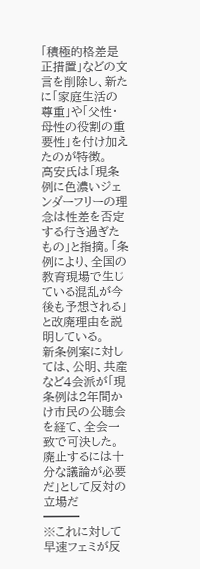「積極的格差是正措置」などの文言を削除し、新たに「家庭生活の尊重」や「父性・母性の役割の重要性」を付け加えたのが特徴。
高安氏は「現条例に色濃いジェンダーフリーの理念は性差を否定する行き過ぎたもの」と指摘。「条例により、全国の教育現場で生じている混乱が今後も予想される」と改廃理由を説明している。
新条例案に対しては、公明、共産など4会派が「現条例は2年間かけ市民の公聴会を経て、全会一致で可決した。廃止するには十分な議論が必要だ」として反対の立場だ
━━━
※これに対して早速フェミが反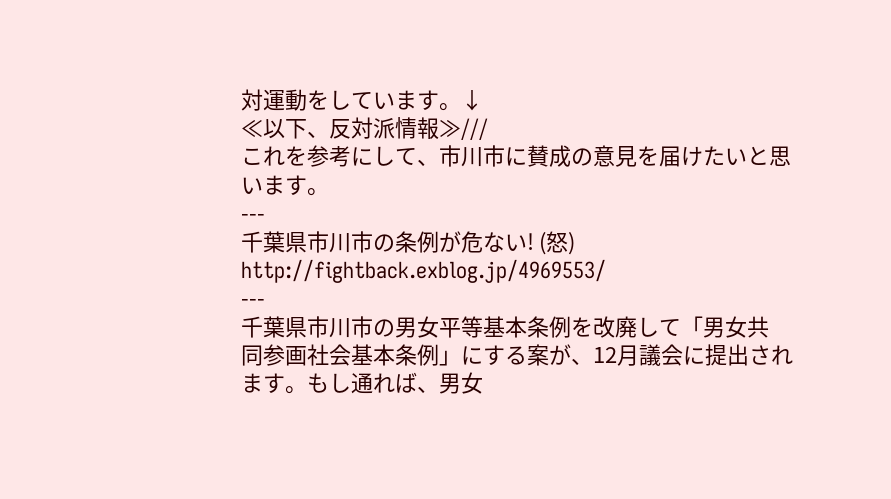対運動をしています。↓
≪以下、反対派情報≫///
これを参考にして、市川市に賛成の意見を届けたいと思います。
---
千葉県市川市の条例が危ない! (怒)
http://fightback.exblog.jp/4969553/
---
千葉県市川市の男女平等基本条例を改廃して「男女共 同参画社会基本条例」にする案が、12月議会に提出されます。もし通れば、男女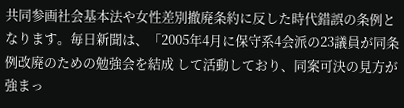共同参画社会基本法や女性差別撤廃条約に反した時代錯誤の条例となります。毎日新聞は、「2005年4月に保守系4会派の23議員が同条例改廃のための勉強会を結成 して活動しており、同案可決の見方が強まっ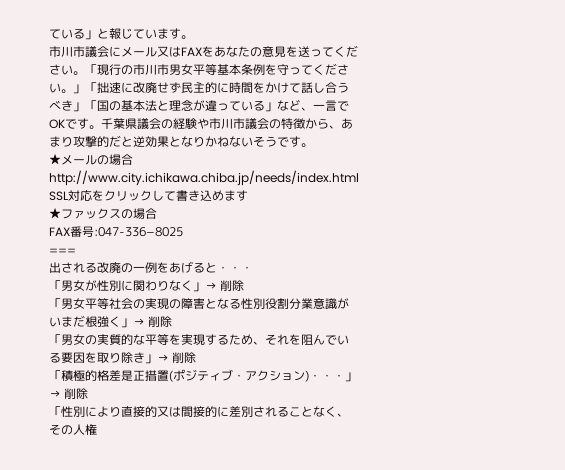ている」と報じています。
市川市議会にメール又はFAXをあなたの意見を送ってください。「現行の市川市男女平等基本条例を守ってください。」「拙速に改廃せず民主的に時間をかけて話し合うべき」「国の基本法と理念が違っている」など、一言でOKです。千葉県議会の経験や市川市議会の特徴から、あまり攻撃的だと逆効果となりかねないそうです。
★メールの場合
http://www.city.ichikawa.chiba.jp/needs/index.html
SSL対応をクリックして書き込めます
★ファックスの場合
FAX番号:047-336−8025
===
出される改廃の一例をあげると・・・
「男女が性別に関わりなく」→ 削除
「男女平等社会の実現の障害となる性別役割分業意識がいまだ根強く」→ 削除
「男女の実質的な平等を実現するため、それを阻んでいる要因を取り除き」→ 削除
「積極的格差是正措置(ポジティブ・アクション)・・・」→ 削除
「性別により直接的又は間接的に差別されることなく、その人権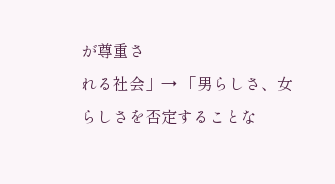が尊重さ
れる社会」→ 「男らしさ、女らしさを否定することな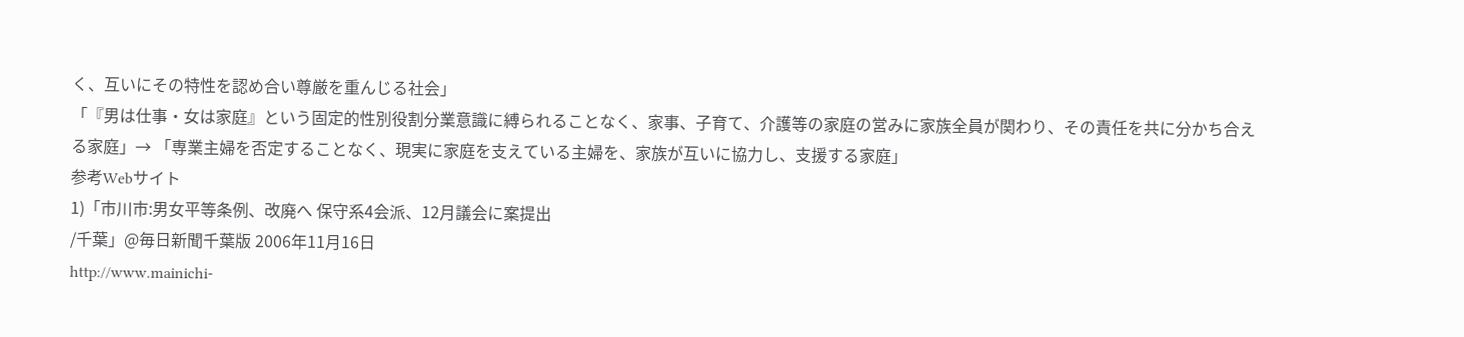く、互いにその特性を認め合い尊厳を重んじる社会」
「『男は仕事・女は家庭』という固定的性別役割分業意識に縛られることなく、家事、子育て、介護等の家庭の営みに家族全員が関わり、その責任を共に分かち合える家庭」→ 「専業主婦を否定することなく、現実に家庭を支えている主婦を、家族が互いに協力し、支援する家庭」
参考Webサイト
1)「市川市:男女平等条例、改廃へ 保守系4会派、12月議会に案提出
/千葉」@毎日新聞千葉版 2006年11月16日
http://www.mainichi-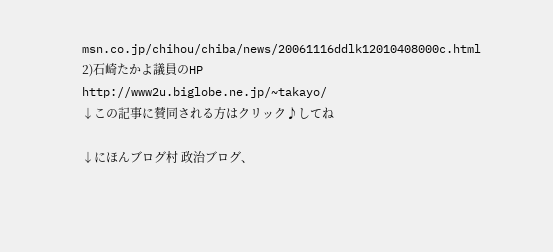msn.co.jp/chihou/chiba/news/20061116ddlk12010408000c.html
2)石崎たかよ議員のHP
http://www2u.biglobe.ne.jp/~takayo/
↓この記事に賛同される方はクリック♪してね

↓にほんブログ村 政治ブログ、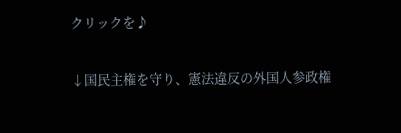クリックを♪

↓国民主権を守り、憲法違反の外国人参政権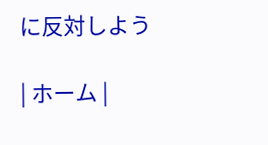に反対しよう

| ホーム |